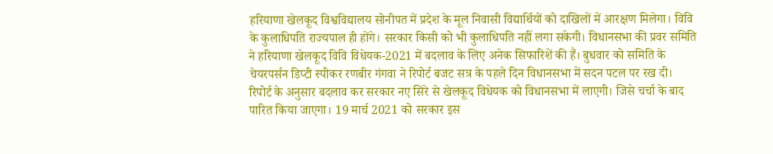हरियाणा खेलकूद विश्वविद्यालय सोनीपत में प्रदेश के मूल निवासी विद्यार्थियों को दाखिलों में आरक्षण मिलेगा। विवि के कुलाधिपति राज्यपाल ही होंगे। सरकार किसी को भी कुलाधिपति नहीं लगा सकेगी। विधानसभा की प्रवर समिति ने हरियाणा खेलकूद विवि विधेयक-2021 में बदलाव के लिए अनेक सिफारिशें की हैं। बुधवार को समिति के चेयरपर्सन डिप्टी स्पीकर रणबीर गंगवा ने रिपोर्ट बजट सत्र के पहले दिन विधानसभा में सदन पटल पर रख दी।
रिपोर्ट के अनुसार बदलाव कर सरकार नए सिरे से खेलकूद विधेयक को विधानसभा में लाएगी। जिसे चर्चा के बाद पारित किया जाएगा। 19 मार्च 2021 को सरकार इस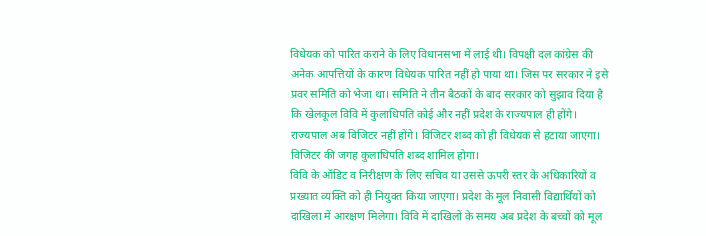विधेयक को पारित कराने के लिए विधानसभा में लाई थी। विपक्षी दल कांग्रेस की अनेक आपत्तियों के कारण विधेयक पारित नहीं हो पाया था। जिस पर सरकार ने इसे प्रवर समिति को भेजा था। समिति ने तीन बैठकों के बाद सरकार को सुझाव दिया है कि खेलकूल विवि में कुलाधिपति कोई और नहीं प्रदेश के राज्यपाल ही होंगे। राज्यपाल अब विजिटर नहीं होंगे। विजिटर शब्द को ही विधेयक से हटाया जाएगा। विजिटर की जगह कुलाधिपति शब्द शामिल होगा।
विवि के ऑडिट व निरीक्षण के लिए सचिव या उससे ऊपरी स्तर के अधिकारियों व प्रख्यात व्यक्ति को ही नियुक्त किया जाएगा। प्रदेश के मूल निवासी विद्यार्थियों को दाखिला में आरक्षण मिलेगा। विवि में दाखिलों के समय अब प्रदेश के बच्चों को मूल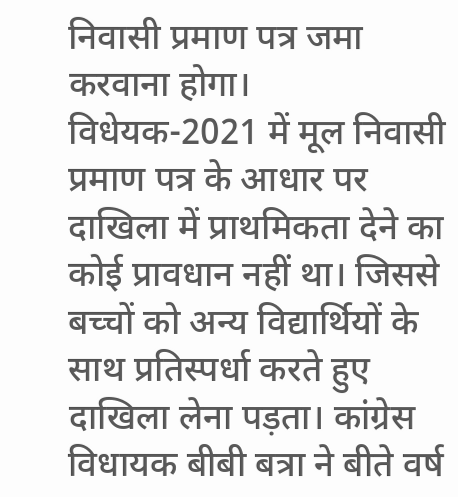निवासी प्रमाण पत्र जमा करवाना होगा। विधेयक-2021 में मूल निवासी प्रमाण पत्र के आधार पर दाखिला में प्राथमिकता देने का कोई प्रावधान नहीं था। जिससे बच्चों को अन्य विद्यार्थियों के साथ प्रतिस्पर्धा करते हुए दाखिला लेना पड़ता। कांग्रेस विधायक बीबी बत्रा ने बीते वर्ष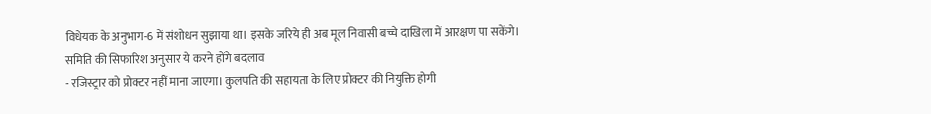विधेयक के अनुभाग-6 में संशोधन सुझाया था। इसके जरिये ही अब मूल निवासी बच्चे दाखिला में आरक्षण पा सकेंगे।
समिति की सिफारिश अनुसार ये करने होंगे बदलाव
- रजिस्ट्रार को प्रोक्टर नहीं माना जाएगा। कुलपति की सहायता के लिए प्रोक्टर की नियुक्ति होगी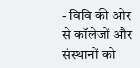- विवि की ओर से कॉलेजों और संस्थानों को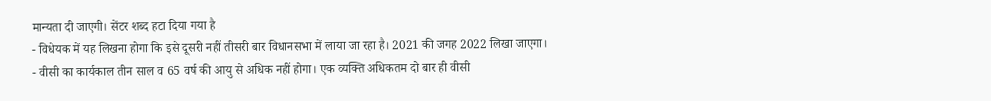मान्यता दी जाएगी। सेंटर शब्द हटा दिया गया है
- विधेयक में यह लिखना होगा कि इसे दूसरी नहीं तीसरी बार विधानसभा में लाया जा रहा है। 2021 की जगह 2022 लिखा जाएगा।
- वीसी का कार्यकाल तीन साल व 65 वर्ष की आयु से अधिक नहीं होगा। एक व्यक्ति अधिकतम दो बार ही वीसी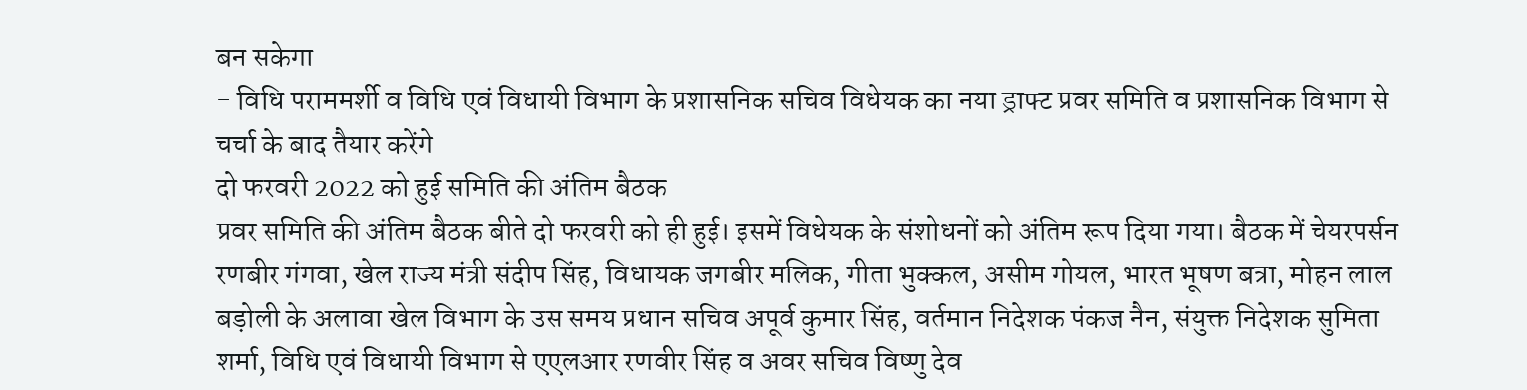बन सकेगा
- विधि पराममर्शी व विधि एवं विधायी विभाग के प्रशासनिक सचिव विधेयक का नया ड्राफ्ट प्रवर समिति व प्रशासनिक विभाग से चर्चा के बाद तैयार करेंगे
दो फरवरी 2022 को हुई समिति की अंतिम बैठक
प्रवर समिति की अंतिम बैठक बीते दो फरवरी को ही हुई। इसमें विधेयक के संशोधनों को अंतिम रूप दिया गया। बैठक में चेयरपर्सन रणबीर गंगवा, खेल राज्य मंत्री संदीप सिंह, विधायक जगबीर मलिक, गीता भुक्कल, असीम गोयल, भारत भूषण बत्रा, मोहन लाल बड़ोली के अलावा खेल विभाग के उस समय प्रधान सचिव अपूर्व कुमार सिंह, वर्तमान निदेशक पंकज नैन, संयुक्त निदेशक सुमिता शर्मा, विधि एवं विधायी विभाग से एएलआर रणवीर सिंह व अवर सचिव विष्णु देव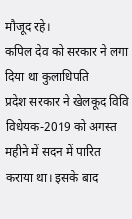मौजूद रहे।
कपिल देव को सरकार ने लगा दिया था कुलाधिपति
प्रदेश सरकार ने खेलकूद विवि विधेयक-2019 को अगस्त महीने में सदन में पारित कराया था। इसके बाद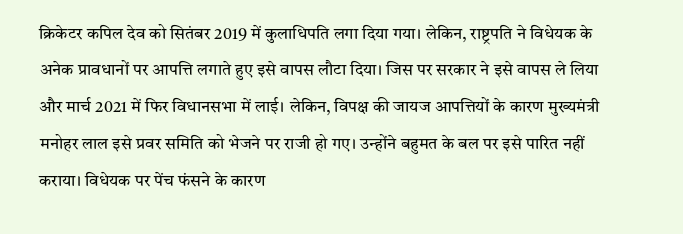क्रिकेटर कपिल देव को सितंबर 2019 में कुलाधिपति लगा दिया गया। लेकिन, राष्ट्रपति ने विधेयक के अनेक प्रावधानों पर आपत्ति लगाते हुए इसे वापस लौटा दिया। जिस पर सरकार ने इसे वापस ले लिया और मार्च 2021 में फिर विधानसभा में लाई। लेकिन, विपक्ष की जायज आपत्तियों के कारण मुख्यमंत्री मनोहर लाल इसे प्रवर समिति को भेजने पर राजी हो गए। उन्होंने बहुमत के बल पर इसे पारित नहीं कराया। विधेयक पर पेंच फंसने के कारण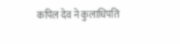कपिल देव ने कुलाधिपति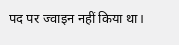पद पर ज्वाइन नहीं किया था।